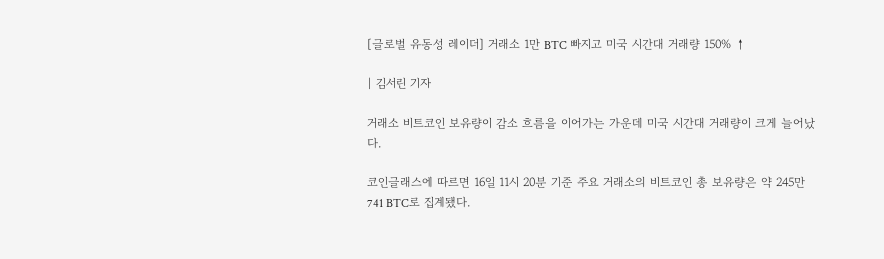[글로벌 유동성 레이더] 거래소 1만 BTC 빠지고 미국 시간대 거래량 150% ↑

| 김서린 기자

거래소 비트코인 보유량이 감소 흐름을 이어가는 가운데 미국 시간대 거래량이 크게 늘어났다.

코인글래스에 따르면 16일 11시 20분 기준 주요 거래소의 비트코인 총 보유량은 약 245만741 BTC로 집계됐다.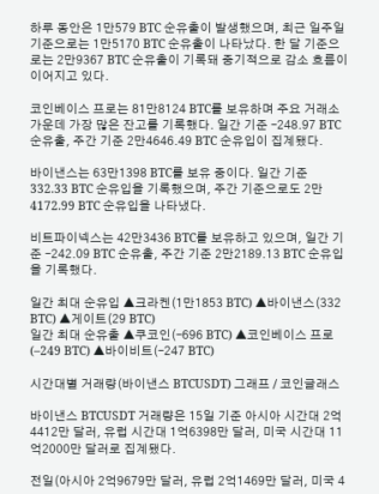하루 동안은 1만579 BTC 순유출이 발생했으며, 최근 일주일 기준으로는 1만5170 BTC 순유출이 나타났다. 한 달 기준으로는 2만9367 BTC 순유출이 기록돼 중기적으로 감소 흐름이 이어지고 있다.

코인베이스 프로는 81만8124 BTC를 보유하며 주요 거래소 가운데 가장 많은 잔고를 기록했다. 일간 기준 –248.97 BTC 순유출, 주간 기준 2만4646.49 BTC 순유입이 집계됐다.

바이낸스는 63만1398 BTC를 보유 중이다. 일간 기준 332.33 BTC 순유입을 기록했으며, 주간 기준으로도 2만4172.99 BTC 순유입을 나타냈다.

비트파이넥스는 42만3436 BTC를 보유하고 있으며, 일간 기준 –242.09 BTC 순유출, 주간 기준 2만2189.13 BTC 순유입을 기록했다.

일간 최대 순유입 ▲크라켄(1만1853 BTC) ▲바이낸스(332 BTC) ▲게이트(29 BTC)
일간 최대 순유출 ▲쿠코인(–696 BTC) ▲코인베이스 프로(–249 BTC) ▲바이비트(–247 BTC)

시간대별 거래량(바이낸스 BTCUSDT) 그래프 / 코인글래스

바이낸스 BTCUSDT 거래량은 15일 기준 아시아 시간대 2억4412만 달러, 유럽 시간대 1억6398만 달러, 미국 시간대 11억2000만 달러로 집계됐다.

전일(아시아 2억9679만 달러, 유럽 2억1469만 달러, 미국 4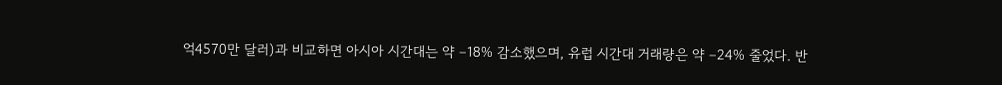억4570만 달러)과 비교하면 아시아 시간대는 약 –18% 감소했으며, 유럽 시간대 거래량은 약 –24% 줄었다. 반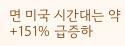면 미국 시간대는 약 +151% 급증하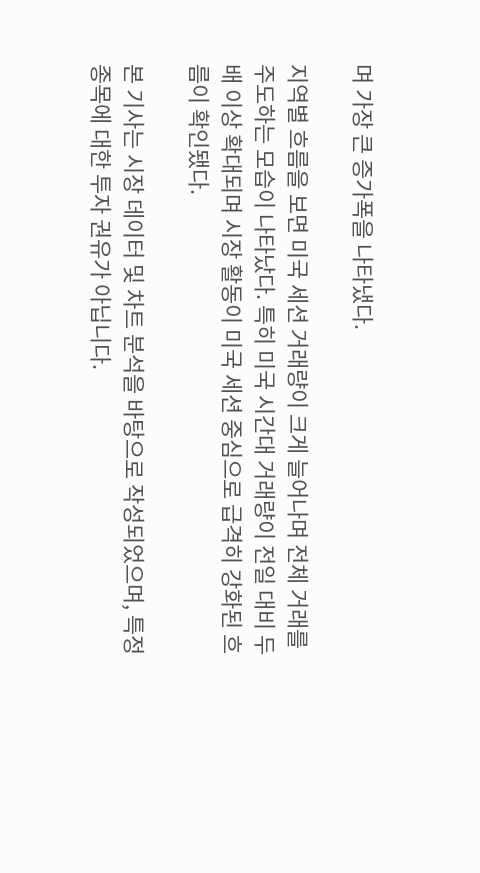며 가장 큰 증가폭을 나타냈다.

지역별 흐름을 보면 미국 세션 거래량이 크게 늘어나며 전체 거래를 주도하는 모습이 나타났다. 특히 미국 시간대 거래량이 전일 대비 두 배 이상 확대되며 시장 활동이 미국 세션 중심으로 급격히 강화된 흐름이 확인됐다.

본 기사는 시장 데이터 및 차트 분석을 바탕으로 작성되었으며, 특정 종목에 대한 투자 권유가 아닙니다.